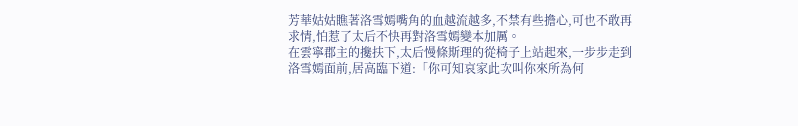芳華姑姑瞧著洛雪嫣嘴角的血越流越多,不禁有些擔心,可也不敢再求情,怕惹了太后不快再對洛雪嫣變本加厲。
在雲寧郡主的攙扶下,太后慢條斯理的從椅子上站起來,一步步走到洛雪嫣面前,居高臨下道:「你可知哀家此次叫你來所為何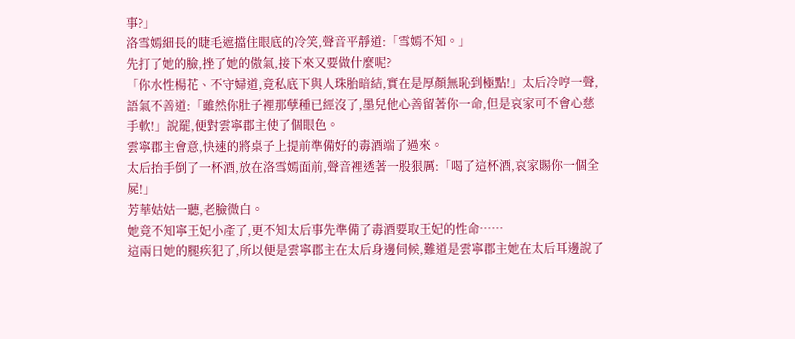事?」
洛雪嫣細長的睫毛遮擋住眼底的冷笑,聲音平靜道:「雪嫣不知。」
先打了她的臉,挫了她的傲氣,接下來又要做什麼呢?
「你水性楊花、不守婦道,竟私底下與人珠胎暗結,實在是厚顏無恥到極點!」太后冷哼一聲,語氣不善道:「雖然你肚子裡那孽種已經沒了,墨兒他心善留著你一命,但是哀家可不會心慈手軟!」說罷,便對雲寧郡主使了個眼色。
雲寧郡主會意,快速的將桌子上提前準備好的毒酒端了過來。
太后抬手倒了一杯酒,放在洛雪嫣面前,聲音裡透著一股狠厲:「喝了這杯酒,哀家賜你一個全屍!」
芳華姑姑一聽,老臉微白。
她竟不知寧王妃小產了,更不知太后事先準備了毒酒要取王妃的性命……
這兩日她的腿疾犯了,所以便是雲寧郡主在太后身邊伺候,難道是雲寧郡主她在太后耳邊說了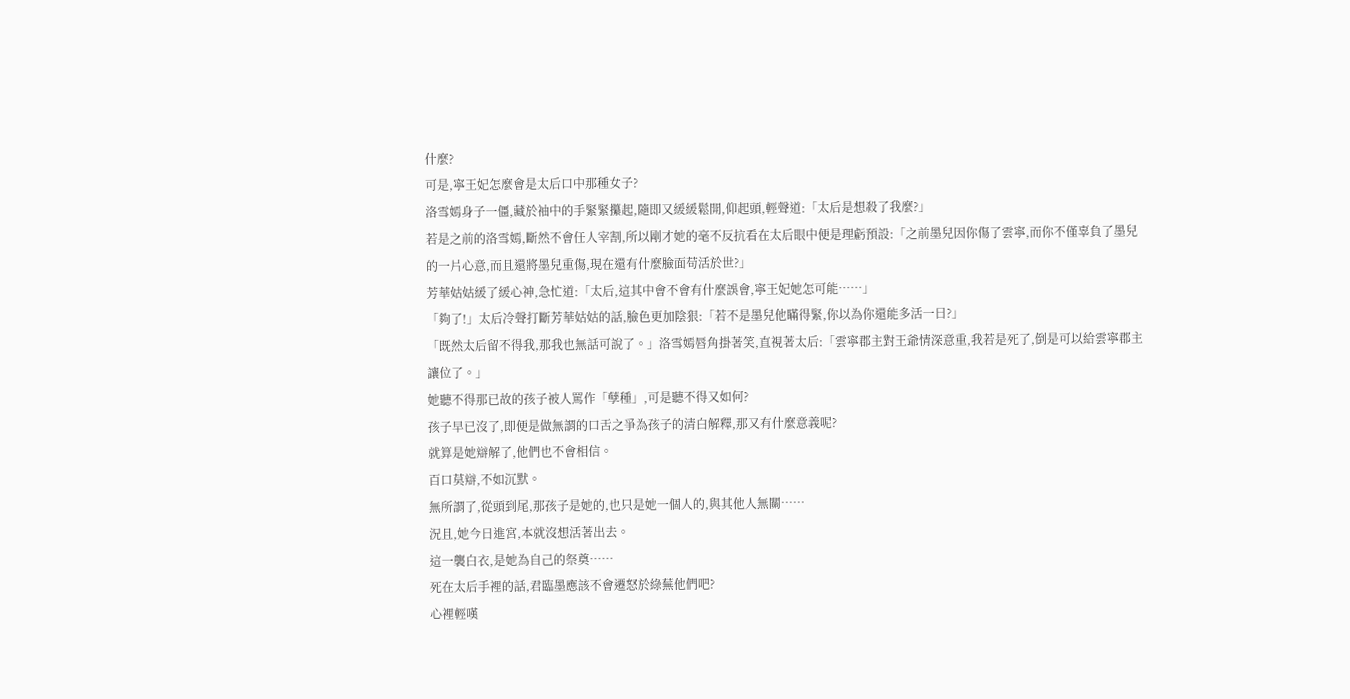什麼?
可是,寧王妃怎麼會是太后口中那種女子?
洛雪嫣身子一僵,藏於袖中的手緊緊攥起,隨即又緩緩鬆開,仰起頭,輕聲道:「太后是想殺了我麼?」
若是之前的洛雪嫣,斷然不會任人宰割,所以剛才她的毫不反抗看在太后眼中便是理虧預設:「之前墨兒因你傷了雲寧,而你不僅辜負了墨兒的一片心意,而且還將墨兒重傷,現在還有什麼臉面苟活於世?」
芳華姑姑緩了緩心神,急忙道:「太后,這其中會不會有什麼誤會,寧王妃她怎可能……」
「夠了!」太后冷聲打斷芳華姑姑的話,臉色更加陰狠:「若不是墨兒他瞞得緊,你以為你還能多活一日?」
「既然太后留不得我,那我也無話可說了。」洛雪嫣唇角掛著笑,直視著太后:「雲寧郡主對王爺情深意重,我若是死了,倒是可以給雲寧郡主讓位了。」
她聽不得那已故的孩子被人罵作「孽種」,可是聽不得又如何?
孩子早已沒了,即便是做無謂的口舌之爭為孩子的清白解釋,那又有什麼意義呢?
就算是她辯解了,他們也不會相信。
百口莫辯,不如沉默。
無所謂了,從頭到尾,那孩子是她的,也只是她一個人的,與其他人無關……
況且,她今日進宮,本就沒想活著出去。
這一襲白衣,是她為自己的祭奠……
死在太后手裡的話,君臨墨應該不會遷怒於綠蕪他們吧?
心裡輕嘆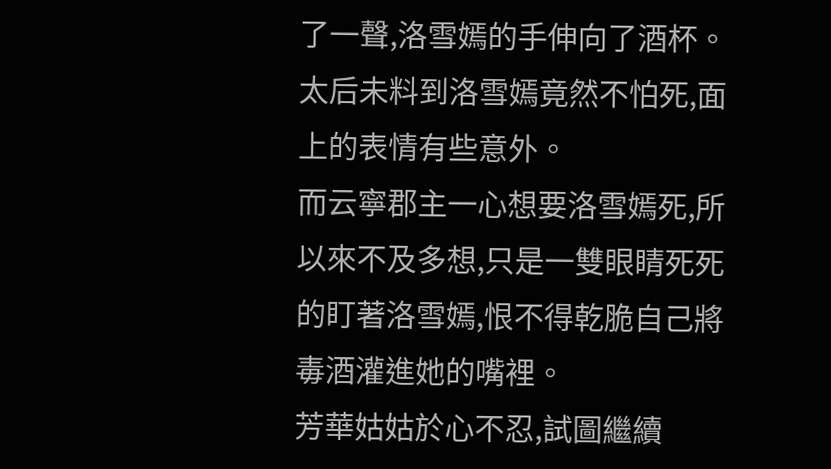了一聲,洛雪嫣的手伸向了酒杯。
太后未料到洛雪嫣竟然不怕死,面上的表情有些意外。
而云寧郡主一心想要洛雪嫣死,所以來不及多想,只是一雙眼睛死死的盯著洛雪嫣,恨不得乾脆自己將毒酒灌進她的嘴裡。
芳華姑姑於心不忍,試圖繼續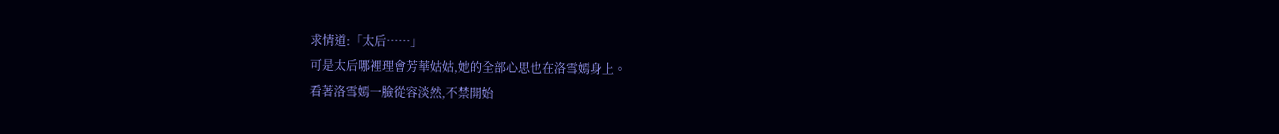求情道:「太后……」
可是太后哪裡理會芳華姑姑,她的全部心思也在洛雪嫣身上。
看著洛雪嫣一臉從容淡然,不禁開始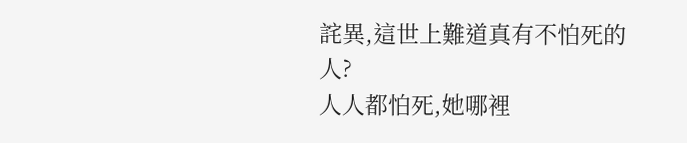詫異,這世上難道真有不怕死的人?
人人都怕死,她哪裡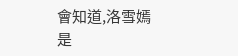會知道,洛雪嫣是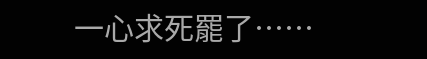一心求死罷了……